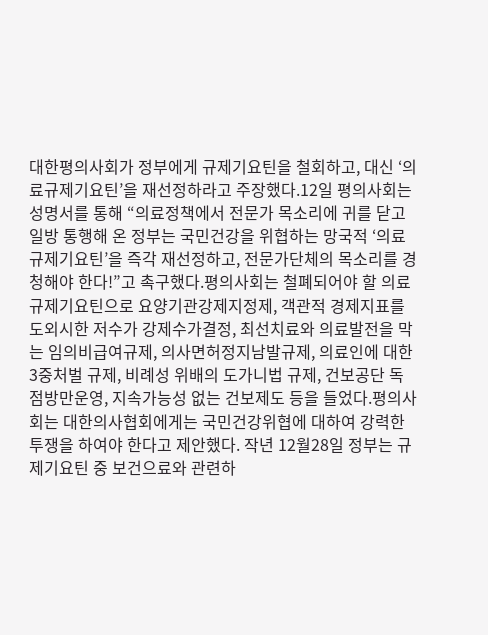대한평의사회가 정부에게 규제기요틴을 철회하고, 대신 ‘의료규제기요틴’을 재선정하라고 주장했다.12일 평의사회는 성명서를 통해 “의료정책에서 전문가 목소리에 귀를 닫고 일방 통행해 온 정부는 국민건강을 위협하는 망국적 ‘의료규제기요틴’을 즉각 재선정하고, 전문가단체의 목소리를 경청해야 한다!”고 촉구했다.평의사회는 철폐되어야 할 의료규제기요틴으로 요양기관강제지정제, 객관적 경제지표를 도외시한 저수가 강제수가결정, 최선치료와 의료발전을 막는 임의비급여규제, 의사면허정지남발규제, 의료인에 대한 3중처벌 규제, 비례성 위배의 도가니법 규제, 건보공단 독점방만운영, 지속가능성 없는 건보제도 등을 들었다.평의사회는 대한의사협회에게는 국민건강위협에 대하여 강력한 투쟁을 하여야 한다고 제안했다. 작년 12월28일 정부는 규제기요틴 중 보건으료와 관련하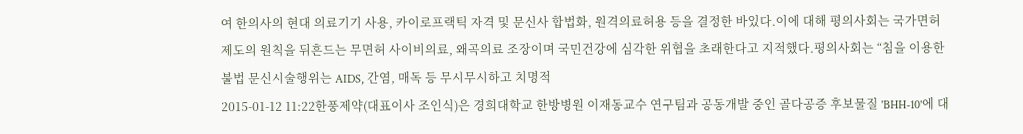여 한의사의 현대 의료기기 사용, 카이로프랙틱 자격 및 문신사 합법화, 원격의료허용 등을 결정한 바있다.이에 대해 평의사회는 국가면허제도의 원칙을 뒤흔드는 무면허 사이비의료, 왜곡의료 조장이며 국민건강에 심각한 위협을 초래한다고 지적했다.평의사회는 “침을 이용한 불법 문신시술행위는 AIDS, 간염, 매독 등 무시무시하고 치명적
2015-01-12 11:22한풍제약(대표이사 조인식)은 경희대학교 한방병원 이재동교수 연구팀과 공동개발 중인 골다공증 후보물질 'BHH-10'에 대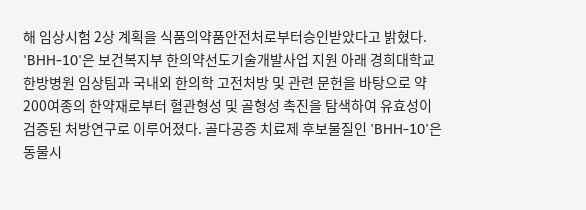해 임상시험 2상 계획을 식품의약품안전처로부터승인받았다고 밝혔다. 'BHH-10'은 보건복지부 한의약선도기술개발사업 지원 아래 경희대학교 한방병원 임상팀과 국내외 한의학 고전처방 및 관련 문헌을 바탕으로 약 200여종의 한약재로부터 혈관형성 및 골형성 촉진을 탐색하여 유효성이 검증된 처방연구로 이루어졌다. 골다공증 치료제 후보물질인 'BHH-10'은 동물시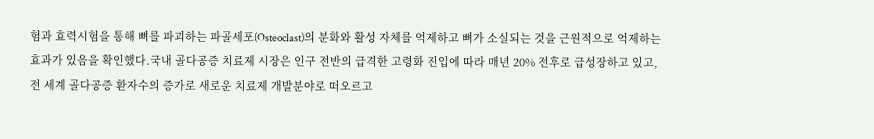험과 효력시험을 통해 뼈를 파괴하는 파골세포(Osteoclast)의 분화와 활성 자체를 억제하고 뼈가 소실되는 것을 근원적으로 억제하는 효과가 있음을 확인했다.국내 골다공증 치료제 시장은 인구 전반의 급격한 고령화 진입에 따라 매년 20% 전후로 급성장하고 있고, 전 세계 골다공증 환자수의 증가로 새로운 치료제 개발분야로 떠오르고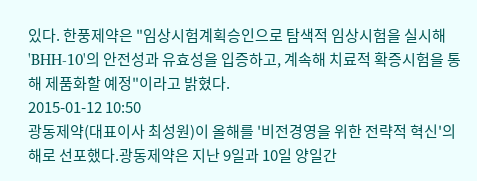있다. 한풍제약은 "임상시험계획승인으로 탐색적 임상시험을 실시해 'BHH-10'의 안전성과 유효성을 입증하고, 계속해 치료적 확증시험을 통해 제품화할 예정"이라고 밝혔다.
2015-01-12 10:50
광동제약(대표이사 최성원)이 올해를 '비전경영을 위한 전략적 혁신'의 해로 선포했다.광동제약은 지난 9일과 10일 양일간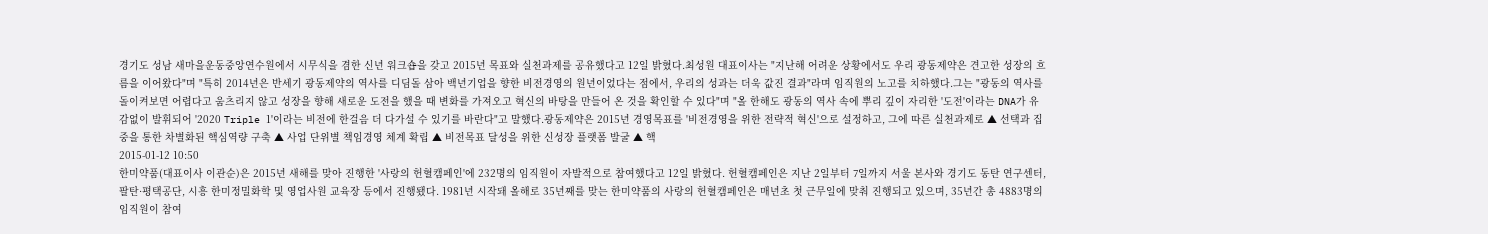경기도 성남 새마을운동중앙연수원에서 시무식을 겸한 신년 워크숍을 갖고 2015년 목표와 실천과제를 공유했다고 12일 밝혔다.최성원 대표이사는 "지난해 어려운 상황에서도 우리 광동제약은 견고한 성장의 흐름을 이어왔다"며 "특히 2014년은 반세기 광동제약의 역사를 디딤돌 삼아 백년기업을 향한 비전경영의 원년이었다는 점에서, 우리의 성과는 더욱 값진 결과"라며 임직원의 노고를 치하했다.그는 "광동의 역사를 돌이켜보면 어렵다고 움츠리지 않고 성장을 향해 새로운 도전을 했을 때 변화를 가져오고 혁신의 바탕을 만들어 온 것을 확인할 수 있다"며 "올 한해도 광동의 역사 속에 뿌리 깊이 자리한 '도전'이라는 DNA가 유감없이 발휘되어 '2020 Triple 1'이라는 비전에 한걸음 더 다가설 수 있기를 바란다"고 말했다.광동제약은 2015년 경영목표를 '비전경영을 위한 전략적 혁신'으로 설정하고, 그에 따른 실천과제로 ▲ 선택과 집중을 통한 차별화된 핵심역량 구축 ▲ 사업 단위별 책임경영 체계 확립 ▲ 비전목표 달성을 위한 신성장 플랫폼 발굴 ▲ 핵
2015-01-12 10:50
한미약품(대표이사 이관순)은 2015년 새해를 맞아 진행한 '사랑의 헌혈캠페인'에 232명의 임직원이 자발적으로 참여했다고 12일 밝혔다. 헌혈캠페인은 지난 2일부터 7일까지 서울 본사와 경기도 동탄 연구센터, 팔탄·평택공단, 시흥 한미정밀화학 및 영업사원 교육장 등에서 진행됐다. 1981년 시작돼 올해로 35년째를 맞는 한미약품의 사랑의 헌혈캠페인은 매년초 첫 근무일에 맞춰 진행되고 있으며, 35년간 총 4883명의 임직원이 참여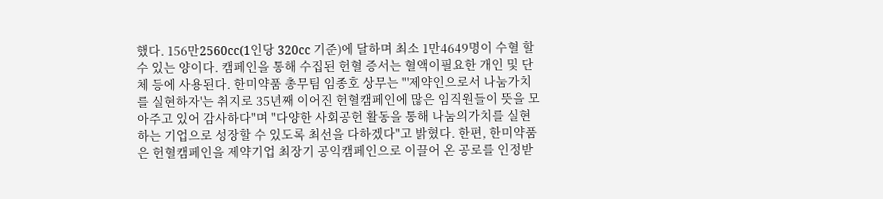했다. 156만2560cc(1인당 320cc 기준)에 달하며 최소 1만4649명이 수혈 할 수 있는 양이다. 캠페인을 통해 수집된 헌혈 증서는 혈액이필요한 개인 및 단체 등에 사용된다. 한미약품 총무팀 임종호 상무는 "'제약인으로서 나눔가치를 실현하자'는 취지로 35년째 이어진 헌혈캠페인에 많은 임직원들이 뜻을 모아주고 있어 감사하다"며 "다양한 사회공헌 활동을 통해 나눔의가치를 실현하는 기업으로 성장할 수 있도록 최선을 다하겠다"고 밝혔다. 한편, 한미약품은 헌혈캠페인을 제약기업 최장기 공익캠페인으로 이끌어 온 공로를 인정받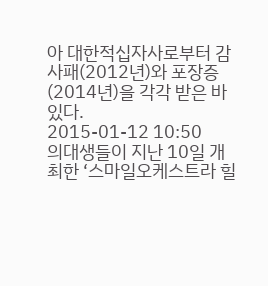아 대한적십자사로부터 감사패(2012년)와 포장증(2014년)을 각각 받은 바 있다.
2015-01-12 10:50
의대생들이 지난 10일 개최한 ‘스마일오케스트라 힐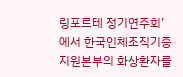링포르테 정기연주회’에서 한국인체조직기증지원본부의 화상환자를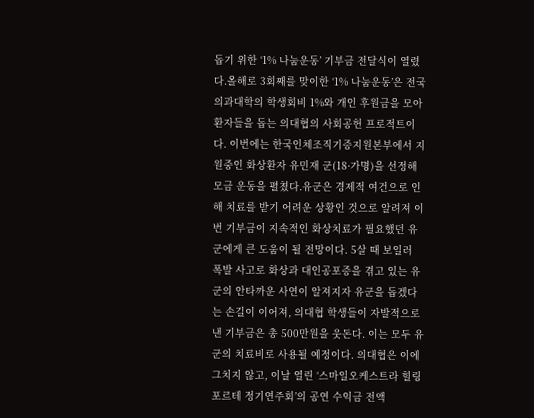돕기 위한 ‘1% 나눔운동’ 기부금 전달식이 열렸다.올해로 3회째를 맞이한 ‘1% 나눔운동’은 전국 의과대학의 학생회비 1%와 개인 후원금을 모아 환자들을 돕는 의대협의 사회공헌 프로적트이다. 이번에는 한국인체조직기증지원본부에서 지원중인 화상환자 유민재 군(18·가명)을 선정해 모금 운동을 펼쳤다.유군은 경제적 여건으로 인해 치료를 받기 어려운 상황인 것으로 알려져 이번 기부금이 지속적인 화상치료가 필요했던 유군에게 큰 도움이 될 전망이다. 5살 때 보일러 폭발 사고로 화상과 대인공포증을 겪고 있는 유군의 안타까운 사연이 알져지자 유군을 돕겠다는 손길이 이어져, 의대협 학생들이 자발적으로 낸 기부금은 총 500만원을 웃돈다. 이는 모두 유군의 치료비로 사용될 예정이다. 의대협은 이에 그치지 않고, 이날 열린 ‘스마일오케스트라 힐링포르테 정기연주회’의 공연 수익금 전액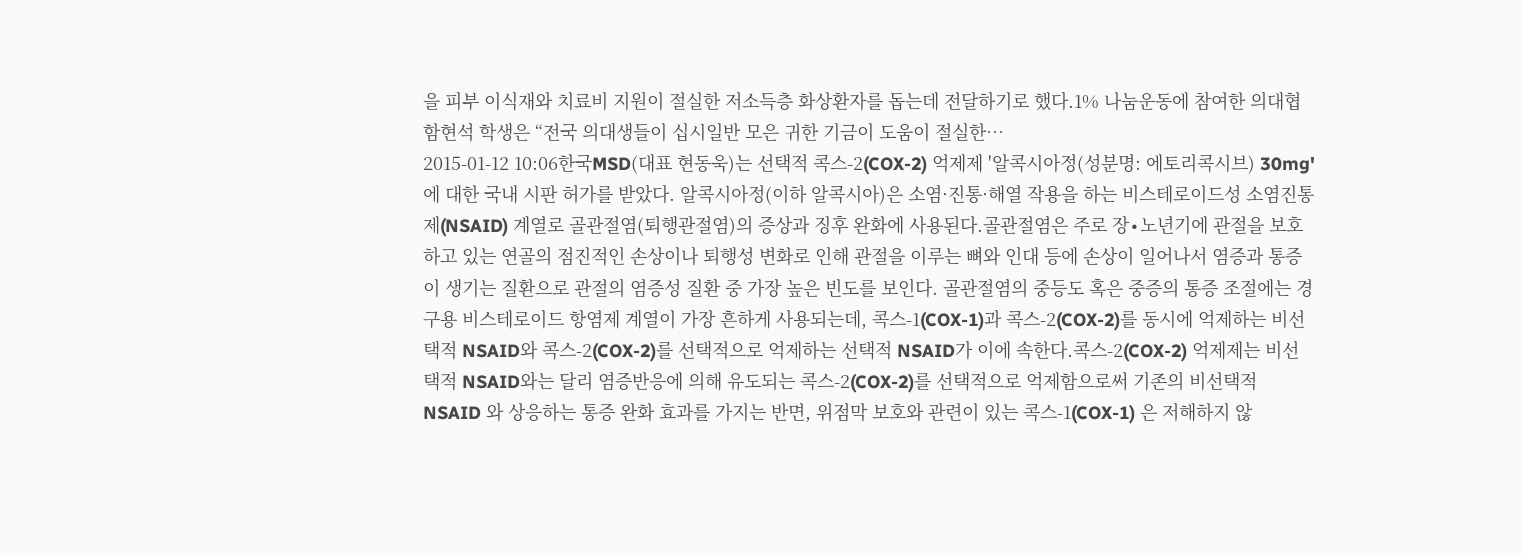을 피부 이식재와 치료비 지원이 절실한 저소득층 화상환자를 돕는데 전달하기로 했다.1% 나눔운동에 참여한 의대협 함현석 학생은 “전국 의대생들이 십시일반 모은 귀한 기금이 도움이 절실한…
2015-01-12 10:06한국MSD(대표 현동욱)는 선택적 콕스-2(COX-2) 억제제 '알콕시아정(성분명: 에토리콕시브) 30mg'에 대한 국내 시판 허가를 받았다. 알콕시아정(이하 알콕시아)은 소염·진통·해열 작용을 하는 비스테로이드성 소염진통제(NSAID) 계열로 골관절염(퇴행관절염)의 증상과 징후 완화에 사용된다.골관절염은 주로 장∙노년기에 관절을 보호하고 있는 연골의 점진적인 손상이나 퇴행성 변화로 인해 관절을 이루는 뼈와 인대 등에 손상이 일어나서 염증과 통증이 생기는 질환으로 관절의 염증성 질환 중 가장 높은 빈도를 보인다. 골관절염의 중등도 혹은 중증의 통증 조절에는 경구용 비스테로이드 항염제 계열이 가장 흔하게 사용되는데, 콕스-1(COX-1)과 콕스-2(COX-2)를 동시에 억제하는 비선택적 NSAID와 콕스-2(COX-2)를 선택적으로 억제하는 선택적 NSAID가 이에 속한다.콕스-2(COX-2) 억제제는 비선택적 NSAID와는 달리 염증반응에 의해 유도되는 콕스-2(COX-2)를 선택적으로 억제함으로써 기존의 비선택적 NSAID 와 상응하는 통증 완화 효과를 가지는 반면, 위점막 보호와 관련이 있는 콕스-1(COX-1) 은 저해하지 않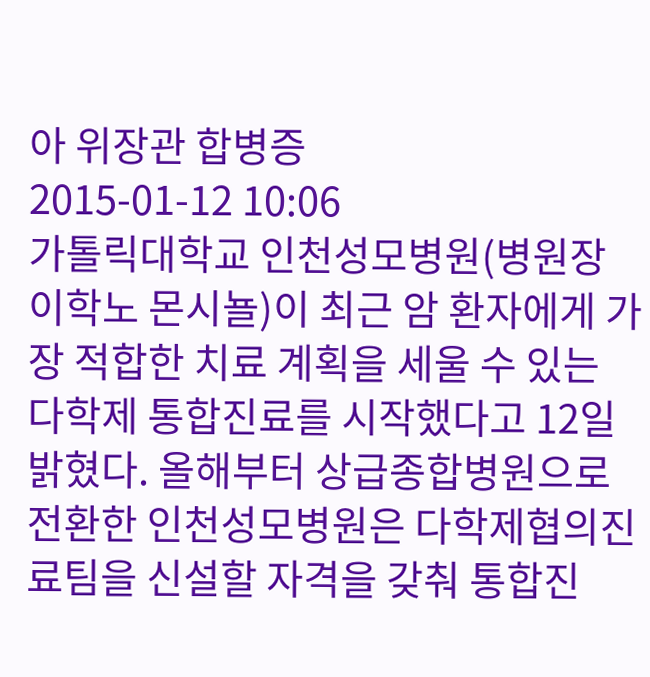아 위장관 합병증
2015-01-12 10:06
가톨릭대학교 인천성모병원(병원장 이학노 몬시뇰)이 최근 암 환자에게 가장 적합한 치료 계획을 세울 수 있는 다학제 통합진료를 시작했다고 12일 밝혔다. 올해부터 상급종합병원으로 전환한 인천성모병원은 다학제협의진료팀을 신설할 자격을 갖춰 통합진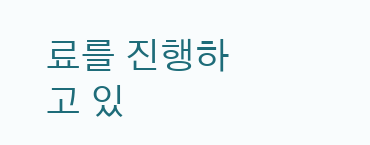료를 진행하고 있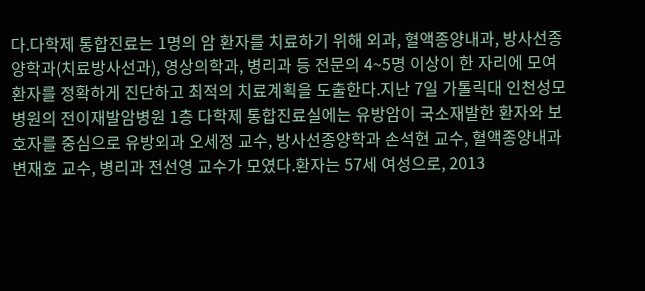다.다학제 통합진료는 1명의 암 환자를 치료하기 위해 외과, 혈액종양내과, 방사선종양학과(치료방사선과), 영상의학과, 병리과 등 전문의 4~5명 이상이 한 자리에 모여 환자를 정확하게 진단하고 최적의 치료계획을 도출한다.지난 7일 가톨릭대 인천성모병원의 전이재발암병원 1층 다학제 통합진료실에는 유방암이 국소재발한 환자와 보호자를 중심으로 유방외과 오세정 교수, 방사선종양학과 손석현 교수, 혈액종양내과 변재호 교수, 병리과 전선영 교수가 모였다.환자는 57세 여성으로, 2013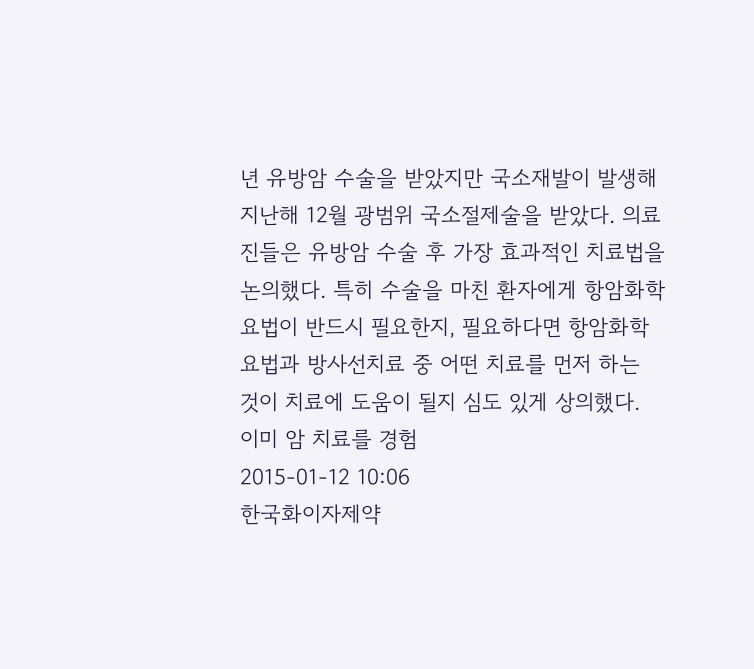년 유방암 수술을 받았지만 국소재발이 발생해 지난해 12월 광범위 국소절제술을 받았다. 의료진들은 유방암 수술 후 가장 효과적인 치료법을 논의했다. 특히 수술을 마친 환자에게 항암화학요법이 반드시 필요한지, 필요하다면 항암화학요법과 방사선치료 중 어떤 치료를 먼저 하는 것이 치료에 도움이 될지 심도 있게 상의했다. 이미 암 치료를 경험
2015-01-12 10:06
한국화이자제약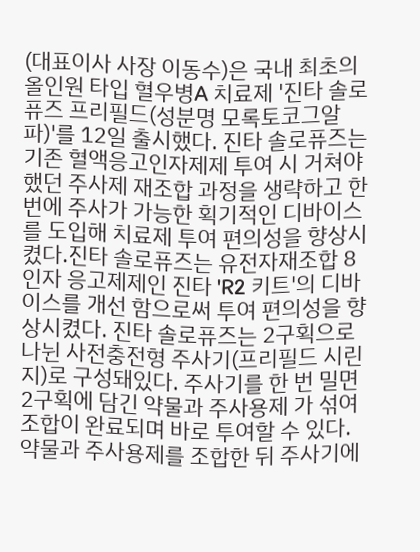(대표이사 사장 이동수)은 국내 최초의 올인원 타입 혈우병A 치료제 '진타 솔로퓨즈 프리필드(성분명 모록토코그알파)'를 12일 출시했다. 진타 솔로퓨즈는 기존 혈액응고인자제제 투여 시 거쳐야 했던 주사제 재조합 과정을 생략하고 한 번에 주사가 가능한 획기적인 디바이스를 도입해 치료제 투여 편의성을 향상시켰다.진타 솔로퓨즈는 유전자재조합 8인자 응고제제인 진타 'R2 키트'의 디바이스를 개선 함으로써 투여 편의성을 향상시켰다. 진타 솔로퓨즈는 2구획으로 나뉜 사전충전형 주사기(프리필드 시린지)로 구성돼있다. 주사기를 한 번 밀면 2구획에 담긴 약물과 주사용제 가 섞여 조합이 완료되며 바로 투여할 수 있다. 약물과 주사용제를 조합한 뒤 주사기에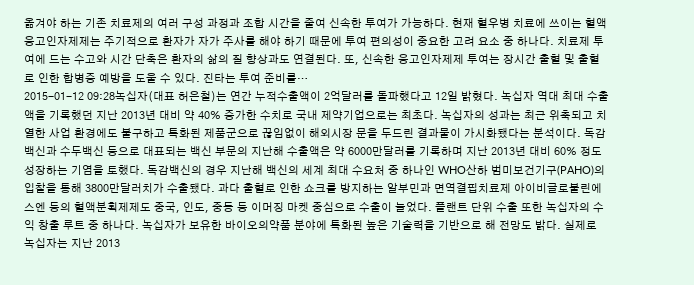옮겨야 하는 기존 치료제의 여러 구성 과정과 조합 시간을 줄여 신속한 투여가 가능하다. 현재 혈우병 치료에 쓰이는 혈액응고인자제제는 주기적으로 환자가 자가 주사를 해야 하기 때문에 투여 편의성이 중요한 고려 요소 중 하나다. 치료제 투여에 드는 수고와 시간 단축은 환자의 삶의 질 향상과도 연결된다. 또, 신속한 응고인자제제 투여는 장시간 출혈 및 출혈로 인한 합병증 예방을 도울 수 있다. 진타는 투여 준비를…
2015-01-12 09:28녹십자(대표 허은철)는 연간 누적수출액이 2억달러를 돌파했다고 12일 밝혔다. 녹십자 역대 최대 수출액을 기록했던 지난 2013년 대비 약 40% 증가한 수치로 국내 제약기업으로는 최초다. 녹십자의 성과는 최근 위축되고 치열한 사업 환경에도 불구하고 특화된 제품군으로 끊임없이 해외시장 문을 두드린 결과물이 가시화됐다는 분석이다. 독감백신과 수두백신 등으로 대표되는 백신 부문의 지난해 수출액은 약 6000만달러를 기록하며 지난 2013년 대비 60% 정도 성장하는 기염을 토했다. 독감백신의 경우 지난해 백신의 세계 최대 수요처 중 하나인 WHO산하 범미보건기구(PAHO)의 입찰을 통해 3800만달러치가 수출됐다. 과다 출혈로 인한 쇼크를 방지하는 알부민과 면역결핍치료제 아이비글로불린에스엔 등의 혈액분획제제도 중국, 인도, 중동 등 이머징 마켓 중심으로 수출이 늘었다. 플랜트 단위 수출 또한 녹십자의 수익 창출 루트 중 하나다. 녹십자가 보유한 바이오의약품 분야에 특화된 높은 기술력을 기반으로 해 전망도 밝다. 실제로 녹십자는 지난 2013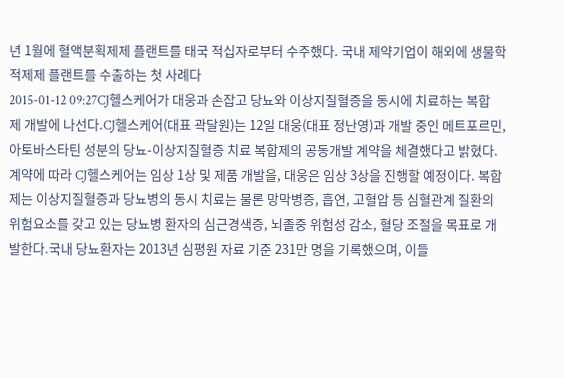년 1월에 혈액분획제제 플랜트를 태국 적십자로부터 수주했다. 국내 제약기업이 해외에 생물학적제제 플랜트를 수출하는 첫 사례다
2015-01-12 09:27CJ헬스케어가 대웅과 손잡고 당뇨와 이상지질혈증을 동시에 치료하는 복합제 개발에 나선다.CJ헬스케어(대표 곽달원)는 12일 대웅(대표 정난영)과 개발 중인 메트포르민, 아토바스타틴 성분의 당뇨-이상지질혈증 치료 복합제의 공동개발 계약을 체결했다고 밝혔다.계약에 따라 CJ헬스케어는 임상 1상 및 제품 개발을, 대웅은 임상 3상을 진행할 예정이다. 복합제는 이상지질혈증과 당뇨병의 동시 치료는 물론 망막병증, 흡연, 고혈압 등 심혈관계 질환의 위험요소를 갖고 있는 당뇨병 환자의 심근경색증, 뇌졸중 위험성 감소, 혈당 조절을 목표로 개발한다.국내 당뇨환자는 2013년 심평원 자료 기준 231만 명을 기록했으며, 이들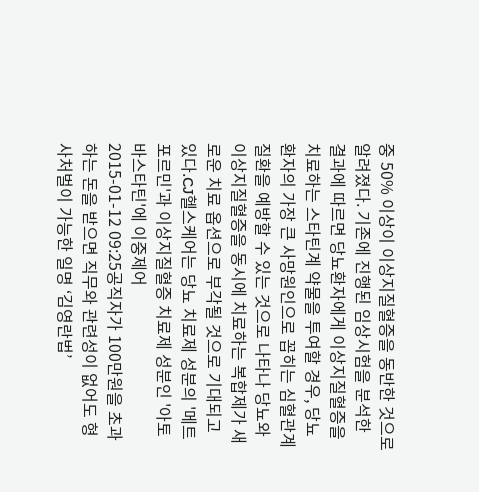중 50% 이상이 이상지질혈증을 동반한 것으로 알려졌다. 기존에 진행된 임상시험을 분석한 결과에 따르면 당뇨환자에게 이상지질혈증을 치료하는 스타틴계 약물을 투여할 경우, 당뇨 환자의 가장 큰 사망원인으로 꼽히는 심혈관계 질환을 예방할 수 있는 것으로 나타나 당뇨와 이상지질혈증을 동시에 치료하는 복합제가 새로운 치료 옵션으로 부각될 것으로 기대되고 있다.CJ헬스케어는 당뇨 치료제 성분의 '메트포르민'과 이상지질혈증 치료제 성분인 '아토바스타틴'에 이중제어
2015-01-12 09:25공직자가 100만원을 초과하는 돈을 받으면 직무와 관련성이 없어도 형사처벌이 가능한 일명 ‘김영란법’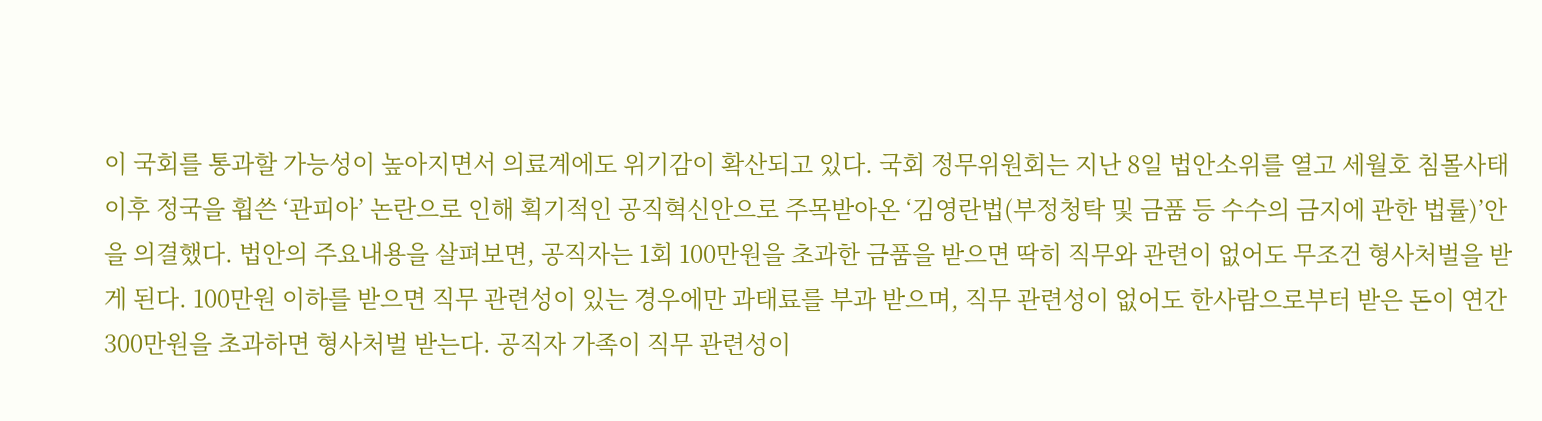이 국회를 통과할 가능성이 높아지면서 의료계에도 위기감이 확산되고 있다. 국회 정무위원회는 지난 8일 법안소위를 열고 세월호 침몰사태 이후 정국을 휩쓴 ‘관피아’ 논란으로 인해 획기적인 공직혁신안으로 주목받아온 ‘김영란법(부정청탁 및 금품 등 수수의 금지에 관한 법률)’안을 의결했다. 법안의 주요내용을 살펴보면, 공직자는 1회 100만원을 초과한 금품을 받으면 딱히 직무와 관련이 없어도 무조건 형사처벌을 받게 된다. 100만원 이하를 받으면 직무 관련성이 있는 경우에만 과태료를 부과 받으며, 직무 관련성이 없어도 한사람으로부터 받은 돈이 연간 300만원을 초과하면 형사처벌 받는다. 공직자 가족이 직무 관련성이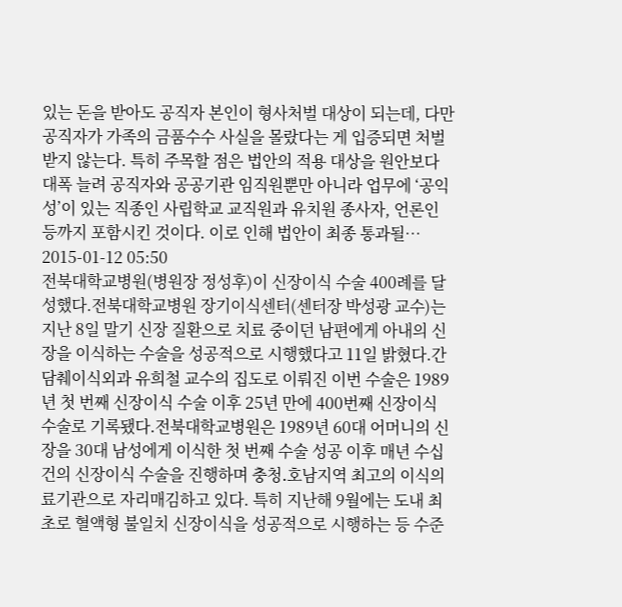있는 돈을 받아도 공직자 본인이 형사처벌 대상이 되는데, 다만 공직자가 가족의 금품수수 사실을 몰랐다는 게 입증되면 처벌받지 않는다. 특히 주목할 점은 법안의 적용 대상을 원안보다 대폭 늘려 공직자와 공공기관 임직원뿐만 아니라 업무에 ‘공익성’이 있는 직종인 사립학교 교직원과 유치원 종사자, 언론인 등까지 포함시킨 것이다. 이로 인해 법안이 최종 통과될…
2015-01-12 05:50
전북대학교병원(병원장 정성후)이 신장이식 수술 400례를 달성했다.전북대학교병원 장기이식센터(센터장 박성광 교수)는 지난 8일 말기 신장 질환으로 치료 중이던 남편에게 아내의 신장을 이식하는 수술을 성공적으로 시행했다고 11일 밝혔다.간담췌이식외과 유희철 교수의 집도로 이뤄진 이번 수술은 1989년 첫 번째 신장이식 수술 이후 25년 만에 400번째 신장이식 수술로 기록됐다.전북대학교병원은 1989년 60대 어머니의 신장을 30대 남성에게 이식한 첫 번째 수술 성공 이후 매년 수십 건의 신장이식 수술을 진행하며 충청․호남지역 최고의 이식의료기관으로 자리매김하고 있다. 특히 지난해 9월에는 도내 최초로 혈액형 불일치 신장이식을 성공적으로 시행하는 등 수준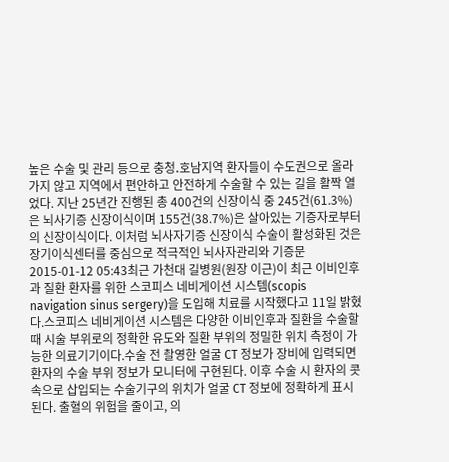높은 수술 및 관리 등으로 충청․호남지역 환자들이 수도권으로 올라가지 않고 지역에서 편안하고 안전하게 수술할 수 있는 길을 활짝 열었다. 지난 25년간 진행된 총 400건의 신장이식 중 245건(61.3%)은 뇌사기증 신장이식이며 155건(38.7%)은 살아있는 기증자로부터의 신장이식이다. 이처럼 뇌사자기증 신장이식 수술이 활성화된 것은 장기이식센터를 중심으로 적극적인 뇌사자관리와 기증문
2015-01-12 05:43최근 가천대 길병원(원장 이근)이 최근 이비인후과 질환 환자를 위한 스코피스 네비게이션 시스템(scopis navigation sinus sergery)을 도입해 치료를 시작했다고 11일 밝혔다.스코피스 네비게이션 시스템은 다양한 이비인후과 질환을 수술할 때 시술 부위로의 정확한 유도와 질환 부위의 정밀한 위치 측정이 가능한 의료기기이다.수술 전 촬영한 얼굴 CT 정보가 장비에 입력되면 환자의 수술 부위 정보가 모니터에 구현된다. 이후 수술 시 환자의 콧속으로 삽입되는 수술기구의 위치가 얼굴 CT 정보에 정확하게 표시된다. 출혈의 위험을 줄이고, 의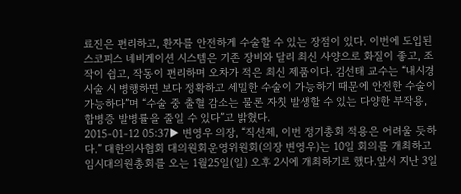료진은 편리하고, 환자를 안전하게 수술할 수 있는 장점이 있다. 이번에 도입된 스코피스 네비게이션 시스템은 기존 장비와 달리 최신 사양으로 화질이 좋고, 조작이 쉽고, 작동이 편리하며 오차가 적은 최신 제품이다. 김선태 교수는 “내시경 시술 시 병행하면 보다 정확하고 세밀한 수술이 가능하기 때문에 안전한 수술이 가능하다”며 “수술 중 출혈 감소는 물론 자칫 발생할 수 있는 다양한 부작용, 합병증 발병률을 줄일 수 있다”고 밝혔다.
2015-01-12 05:37▶ 변영우 의장, “직선제, 이번 정기총회 적용은 어려울 듯하다.” 대한의사협회 대의원회운영위원회(의장 변영우)는 10일 회의를 개최하고 임시대의원총회를 오는 1월25일(일) 오후 2시에 개최하기로 했다.앞서 지난 3일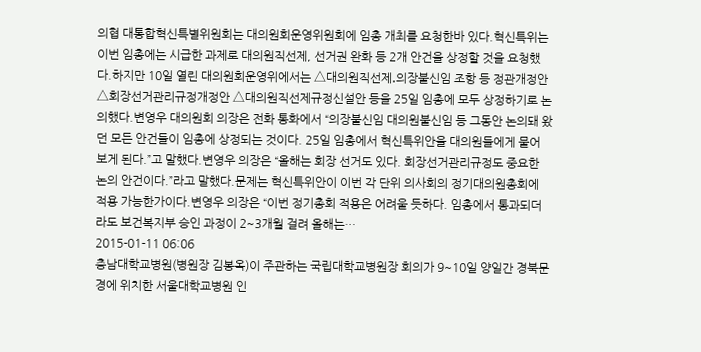의협 대통합혁신특별위원회는 대의원회운영위원회에 임총 개최를 요청한바 있다.혁신특위는 이번 임총에는 시급한 과제로 대의원직선제, 선거권 완화 등 2개 안건을 상정할 것을 요청했다.하지만 10일 열린 대의원회운영위에서는 △대의원직선제․의장불신임 조항 등 정관개정안 △회장선거관리규정개정안 △대의원직선제규정신설안 등을 25일 임총에 모두 상정하기로 논의했다.변영우 대의원회 의장은 전화 통화에서 “의장불신임 대의원불신임 등 그동안 논의돼 왔던 모든 안건들이 임총에 상정되는 것이다. 25일 임총에서 혁신특위안을 대의원들에게 물어 보게 된다.”고 말했다.변영우 의장은 “올해는 회장 선거도 있다. 회장선거관리규정도 중요한 논의 안건이다.”라고 말했다.문제는 혁신특위안이 이번 각 단위 의사회의 정기대의원총회에 적용 가능한가이다.변영우 의장은 “이번 정기총회 적용은 어려울 듯하다. 임총에서 통과되더라도 보건복지부 승인 과정이 2~3개월 걸려 올해는…
2015-01-11 06:06
충남대학교병원(병원장 김봉옥)이 주관하는 국립대학교병원장 회의가 9~10일 양일간 경북문경에 위치한 서울대학교병원 인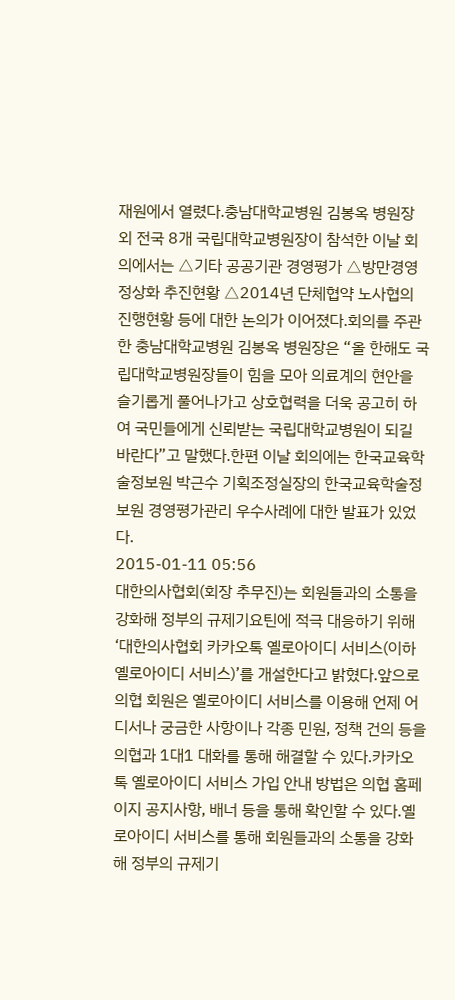재원에서 열렸다.충남대학교병원 김봉옥 병원장 외 전국 8개 국립대학교병원장이 참석한 이날 회의에서는 △기타 공공기관 경영평가 △방만경영 정상화 추진현황 △2014년 단체협약 노사협의 진행현황 등에 대한 논의가 이어졌다.회의를 주관한 충남대학교병원 김봉옥 병원장은 “올 한해도 국립대학교병원장들이 힘을 모아 의료계의 현안을 슬기롭게 풀어나가고 상호협력을 더욱 공고히 하여 국민들에게 신뢰받는 국립대학교병원이 되길 바란다”고 말했다.한편 이날 회의에는 한국교육학술정보원 박근수 기획조정실장의 한국교육학술정보원 경영평가관리 우수사례에 대한 발표가 있었다.
2015-01-11 05:56
대한의사협회(회장 추무진)는 회원들과의 소통을 강화해 정부의 규제기요틴에 적극 대응하기 위해 ‘대한의사협회 카카오톡 옐로아이디 서비스(이하 옐로아이디 서비스)’를 개설한다고 밝혔다.앞으로 의협 회원은 옐로아이디 서비스를 이용해 언제 어디서나 궁금한 사항이나 각종 민원, 정책 건의 등을 의협과 1대1 대화를 통해 해결할 수 있다.카카오톡 옐로아이디 서비스 가입 안내 방법은 의협 홈페이지 공지사항, 배너 등을 통해 확인할 수 있다.옐로아이디 서비스를 통해 회원들과의 소통을 강화해 정부의 규제기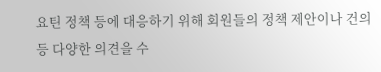요틴 정책 등에 대응하기 위해 회원들의 정책 제안이나 건의 등 다양한 의견을 수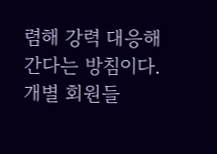렴해 강력 대응해 간다는 방침이다.개별 회원들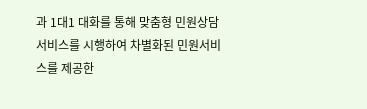과 1대1 대화를 통해 맞춤형 민원상담서비스를 시행하여 차별화된 민원서비스를 제공한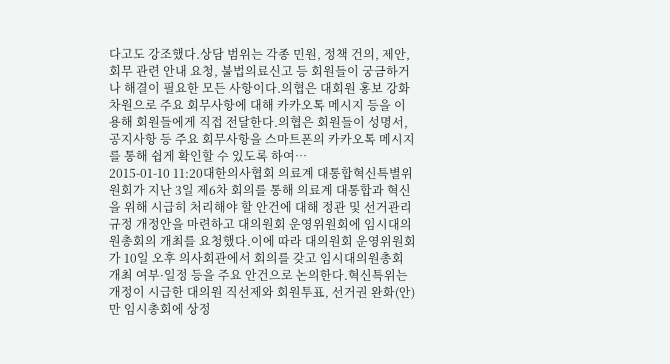다고도 강조했다.상담 범위는 각종 민원, 정책 건의, 제안, 회무 관련 안내 요청, 불법의료신고 등 회원들이 궁금하거나 해결이 필요한 모든 사항이다.의협은 대회원 홍보 강화 차원으로 주요 회무사항에 대해 카카오톡 메시지 등을 이용해 회원들에게 직접 전달한다.의협은 회원들이 성명서, 공지사항 등 주요 회무사항을 스마트폰의 카카오톡 메시지를 통해 쉽게 확인할 수 있도록 하여…
2015-01-10 11:20대한의사협회 의료계 대통합혁신특별위원회가 지난 3일 제6차 회의를 통해 의료계 대통합과 혁신을 위해 시급히 처리해야 할 안건에 대해 정관 및 선거관리규정 개정안을 마련하고 대의원회 운영위원회에 임시대의원총회의 개최를 요청했다.이에 따라 대의원회 운영위원회가 10일 오후 의사회관에서 회의를 갖고 임시대의원총회 개최 여부·일정 등을 주요 안건으로 논의한다.혁신특위는 개정이 시급한 대의원 직선제와 회원투표, 선거권 완화(안)만 임시총회에 상정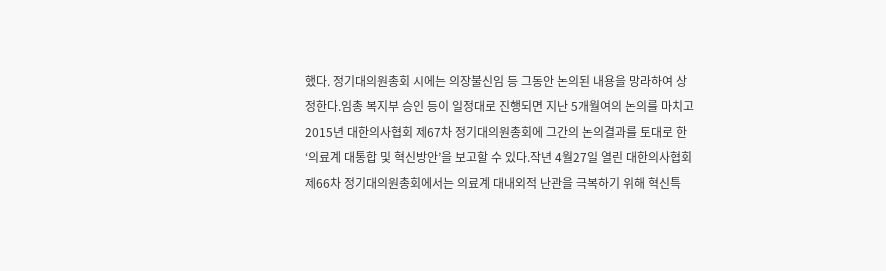했다. 정기대의원총회 시에는 의장불신임 등 그동안 논의된 내용을 망라하여 상정한다.임총 복지부 승인 등이 일정대로 진행되면 지난 5개월여의 논의를 마치고 2015년 대한의사협회 제67차 정기대의원총회에 그간의 논의결과를 토대로 한 ‘의료계 대통합 및 혁신방안’을 보고할 수 있다.작년 4월27일 열린 대한의사협회 제66차 정기대의원총회에서는 의료계 대내외적 난관을 극복하기 위해 혁신특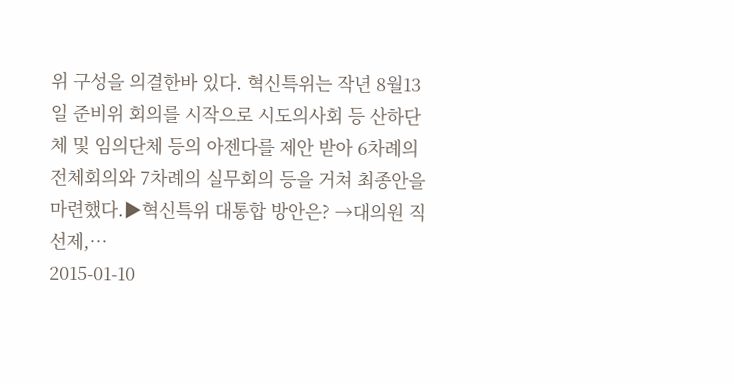위 구성을 의결한바 있다. 혁신특위는 작년 8월13일 준비위 회의를 시작으로 시도의사회 등 산하단체 및 임의단체 등의 아젠다를 제안 받아 6차례의 전체회의와 7차례의 실무회의 등을 거쳐 최종안을 마련했다.▶혁신특위 대통합 방안은? →대의원 직선제,…
2015-01-10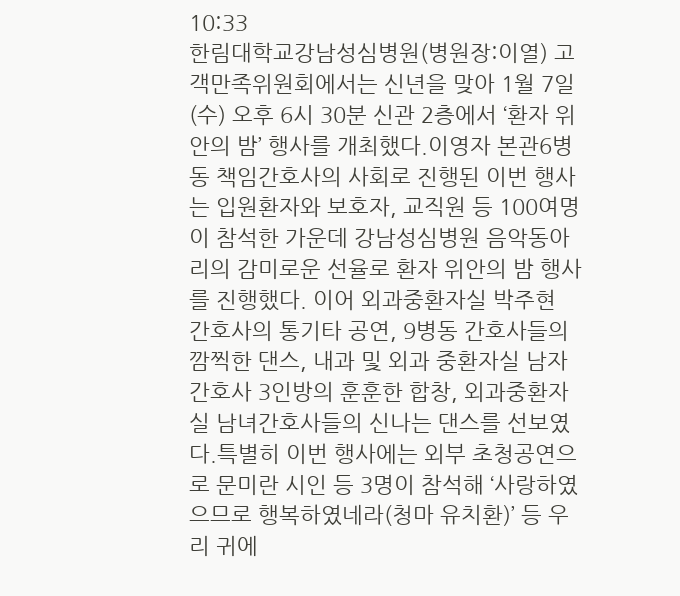10:33
한림대학교강남성심병원(병원장:이열) 고객만족위원회에서는 신년을 맞아 1월 7일(수) 오후 6시 30분 신관 2층에서 ‘환자 위안의 밤’ 행사를 개최했다.이영자 본관6병동 책임간호사의 사회로 진행된 이번 행사는 입원환자와 보호자, 교직원 등 100여명이 참석한 가운데 강남성심병원 음악동아리의 감미로운 선율로 환자 위안의 밤 행사를 진행했다. 이어 외과중환자실 박주현 간호사의 통기타 공연, 9병동 간호사들의 깜찍한 댄스, 내과 및 외과 중환자실 남자간호사 3인방의 훈훈한 합창, 외과중환자실 남녀간호사들의 신나는 댄스를 선보였다.특별히 이번 행사에는 외부 초청공연으로 문미란 시인 등 3명이 참석해 ‘사랑하였으므로 행복하였네라(청마 유치환)’ 등 우리 귀에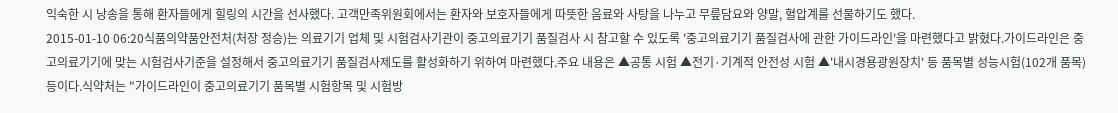익숙한 시 낭송을 통해 환자들에게 힐링의 시간을 선사했다. 고객만족위원회에서는 환자와 보호자들에게 따뜻한 음료와 사탕을 나누고 무릎담요와 양말, 혈압계를 선물하기도 했다.
2015-01-10 06:20식품의약품안전처(처장 정승)는 의료기기 업체 및 시험검사기관이 중고의료기기 품질검사 시 참고할 수 있도록 '중고의료기기 품질검사에 관한 가이드라인'을 마련했다고 밝혔다.가이드라인은 중고의료기기에 맞는 시험검사기준을 설정해서 중고의료기기 품질검사제도를 활성화하기 위하여 마련했다.주요 내용은 ▲공통 시험 ▲전기·기계적 안전성 시험 ▲'내시경용광원장치' 등 품목별 성능시험(102개 품목) 등이다.식약처는 "가이드라인이 중고의료기기 품목별 시험항목 및 시험방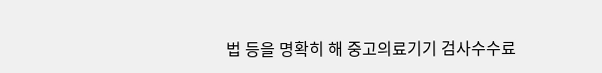법 등을 명확히 해 중고의료기기 검사수수료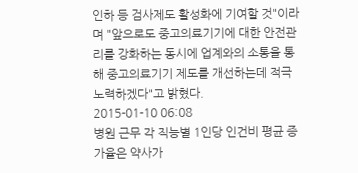인하 등 검사제도 활성화에 기여할 것"이라며 "앞으로도 중고의료기기에 대한 안전관리를 강화하는 동시에 업계와의 소통을 통해 중고의료기기 제도를 개선하는데 적극 노력하겠다"고 밝혔다.
2015-01-10 06:08
병원 근무 각 직능별 1인당 인건비 평균 증가율은 약사가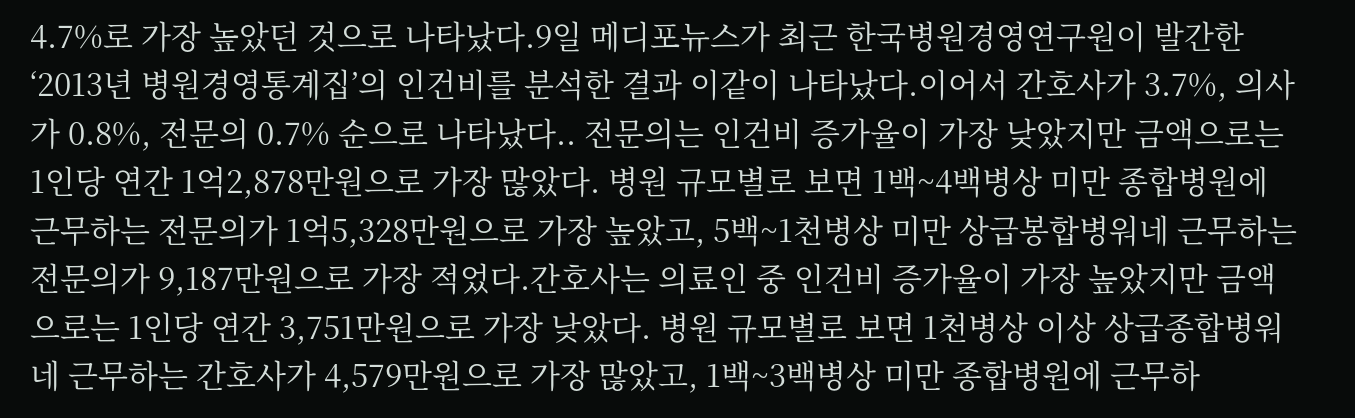4.7%로 가장 높았던 것으로 나타났다.9일 메디포뉴스가 최근 한국병원경영연구원이 발간한 ‘2013년 병원경영통계집’의 인건비를 분석한 결과 이같이 나타났다.이어서 간호사가 3.7%, 의사가 0.8%, 전문의 0.7% 순으로 나타났다.. 전문의는 인건비 증가율이 가장 낮았지만 금액으로는 1인당 연간 1억2,878만원으로 가장 많았다. 병원 규모별로 보면 1백~4백병상 미만 종합병원에 근무하는 전문의가 1억5,328만원으로 가장 높았고, 5백~1천병상 미만 상급봉합병워네 근무하는 전문의가 9,187만원으로 가장 적었다.간호사는 의료인 중 인건비 증가율이 가장 높았지만 금액으로는 1인당 연간 3,751만원으로 가장 낮았다. 병원 규모별로 보면 1천병상 이상 상급종합병워네 근무하는 간호사가 4,579만원으로 가장 많았고, 1백~3백병상 미만 종합병원에 근무하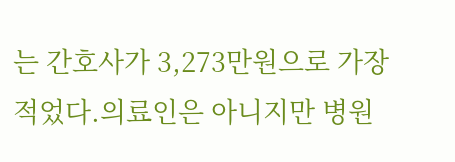는 간호사가 3,273만원으로 가장 적었다.의료인은 아니지만 병원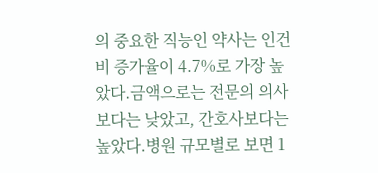의 중요한 직능인 약사는 인건비 증가율이 4.7%로 가장 높았다.금액으로는 전문의 의사보다는 낮았고, 간호사보다는 높았다.병원 규모별로 보면 1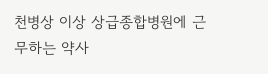천병상 이상 상급종합병원에 근무하는 약사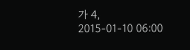가 4,
2015-01-10 06:00